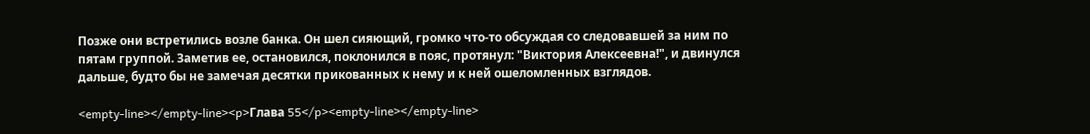Позже они встретились возле банка. Он шел сияющий, громко что-то обсуждая со следовавшей за ним по пятам группой. Заметив ее, остановился, поклонился в пояс, протянул: "Виктория Алексеевна!", и двинулся дальше, будто бы не замечая десятки прикованных к нему и к ней ошеломленных взглядов.

<empty-line></empty-line><p>Глава 55</p><empty-line></empty-line>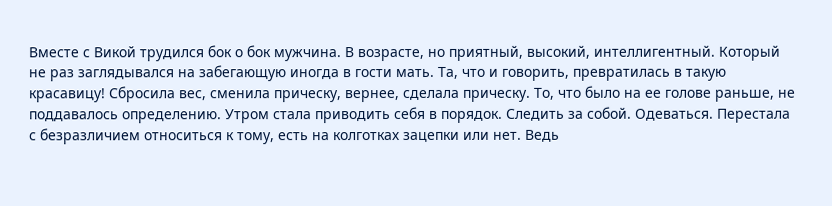Вместе с Викой трудился бок о бок мужчина. В возрасте, но приятный, высокий, интеллигентный. Который не раз заглядывался на забегающую иногда в гости мать. Та, что и говорить, превратилась в такую красавицу! Сбросила вес, сменила прическу, вернее, сделала прическу. То, что было на ее голове раньше, не поддавалось определению. Утром стала приводить себя в порядок. Следить за собой. Одеваться. Перестала с безразличием относиться к тому, есть на колготках зацепки или нет. Ведь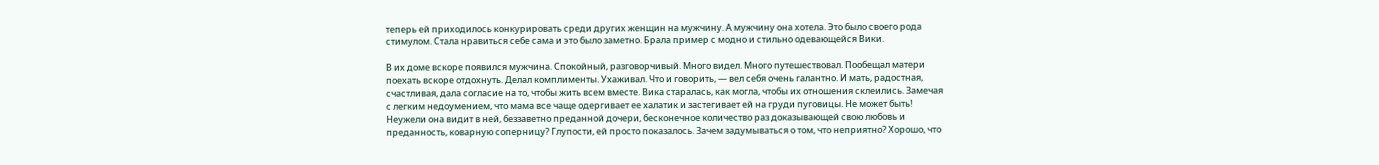теперь ей приходилось конкурировать среди других женщин на мужчину. А мужчину она хотела. Это было своего рода стимулом. Стала нравиться себе сама и это было заметно. Брала пример с модно и стильно одевающейся Вики.

В их доме вскоре появился мужчина. Спокойный, разговорчивый. Много видел. Много путешествовал. Пообещал матери поехать вскоре отдохнуть. Делал комплименты. Ухаживал. Что и говорить, — вел себя очень галантно. И мать, радостная, счастливая, дала согласие на то, чтобы жить всем вместе. Вика старалась, как могла, чтобы их отношения склеились. Замечая с легким недоумением, что мама все чаще одергивает ее халатик и застегивает ей на груди пуговицы. Не может быть! Неужели она видит в ней, беззаветно преданной дочери, бесконечное количество раз доказывающей свою любовь и преданность, коварную соперницу? Глупости, ей просто показалось. Зачем задумываться о том, что неприятно? Хорошо, что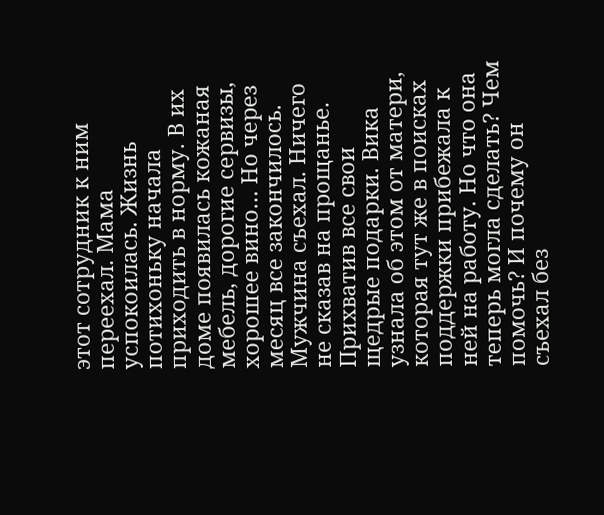этот сотрудник к ним переехал. Мама успокоилась. Жизнь потихоньку начала приходить в норму. В их доме появилась кожаная мебель, дорогие сервизы, хорошее вино… Но через месяц все закончилось. Мужчина съехал. Ничего не сказав на прощанье. Прихватив все свои щедрые подарки. Вика узнала об этом от матери, которая тут же в поисках поддержки прибежала к ней на работу. Но что она теперь могла сделать? Чем помочь? И почему он съехал без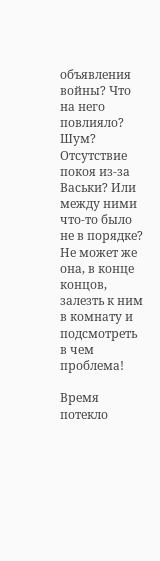объявления войны? Что на него повлияло? Шум? Отсутствие покоя из-за Васьки? Или между ними что-то было не в порядке? Не может же она, в конце концов, залезть к ним в комнату и подсмотреть в чем проблема!

Время потекло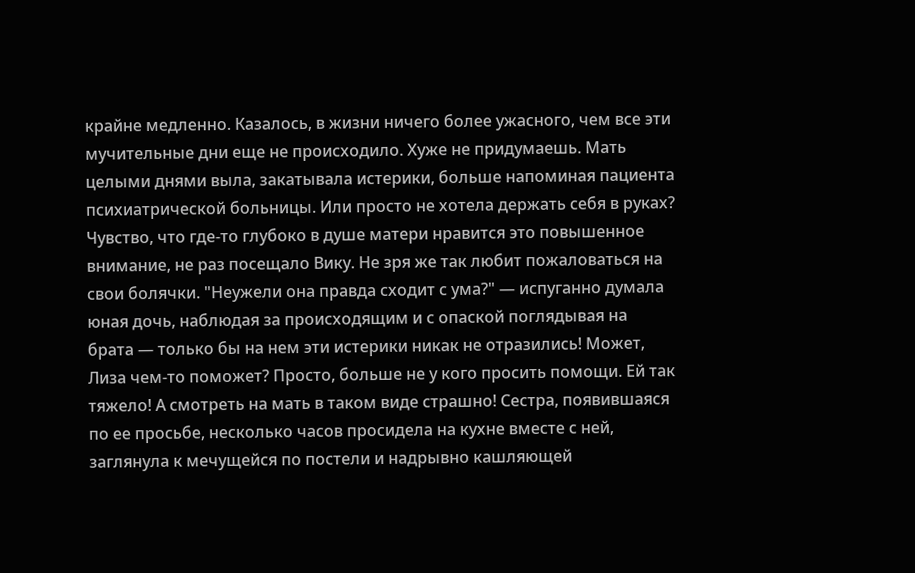крайне медленно. Казалось, в жизни ничего более ужасного, чем все эти мучительные дни еще не происходило. Хуже не придумаешь. Мать целыми днями выла, закатывала истерики, больше напоминая пациента психиатрической больницы. Или просто не хотела держать себя в руках? Чувство, что где-то глубоко в душе матери нравится это повышенное внимание, не раз посещало Вику. Не зря же так любит пожаловаться на свои болячки. "Неужели она правда сходит с ума?" — испуганно думала юная дочь, наблюдая за происходящим и с опаской поглядывая на брата — только бы на нем эти истерики никак не отразились! Может, Лиза чем-то поможет? Просто, больше не у кого просить помощи. Ей так тяжело! А смотреть на мать в таком виде страшно! Сестра, появившаяся по ее просьбе, несколько часов просидела на кухне вместе с ней, заглянула к мечущейся по постели и надрывно кашляющей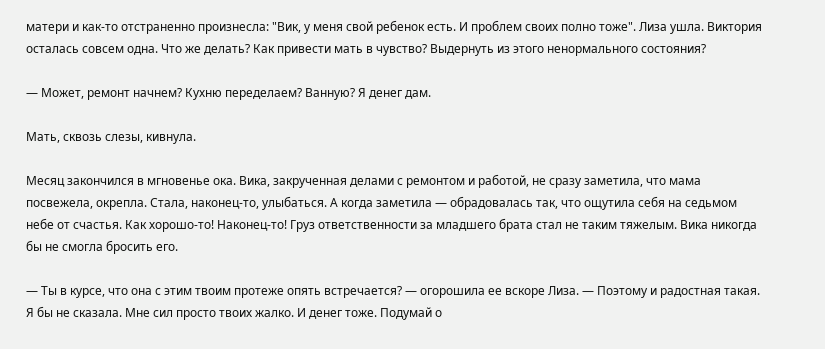матери и как-то отстраненно произнесла: "Вик, у меня свой ребенок есть. И проблем своих полно тоже". Лиза ушла. Виктория осталась совсем одна. Что же делать? Как привести мать в чувство? Выдернуть из этого ненормального состояния?

— Может, ремонт начнем? Кухню переделаем? Ванную? Я денег дам.

Мать, сквозь слезы, кивнула.

Месяц закончился в мгновенье ока. Вика, закрученная делами с ремонтом и работой, не сразу заметила, что мама посвежела, окрепла. Стала, наконец-то, улыбаться. А когда заметила — обрадовалась так, что ощутила себя на седьмом небе от счастья. Как хорошо-то! Наконец-то! Груз ответственности за младшего брата стал не таким тяжелым. Вика никогда бы не смогла бросить его.

— Ты в курсе, что она с этим твоим протеже опять встречается? — огорошила ее вскоре Лиза. — Поэтому и радостная такая. Я бы не сказала. Мне сил просто твоих жалко. И денег тоже. Подумай о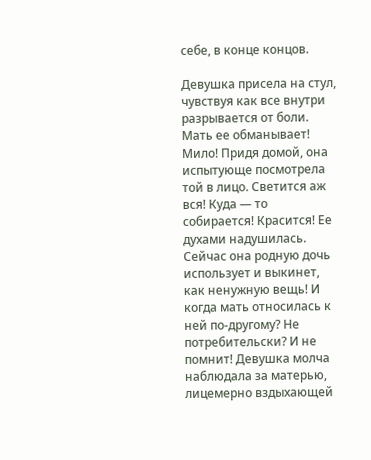себе, в конце концов.

Девушка присела на стул, чувствуя как все внутри разрывается от боли. Мать ее обманывает! Мило! Придя домой, она испытующе посмотрела той в лицо. Светится аж вся! Куда — то собирается! Красится! Ее духами надушилась. Сейчас она родную дочь использует и выкинет, как ненужную вещь! И когда мать относилась к ней по-другому? Не потребительски? И не помнит! Девушка молча наблюдала за матерью, лицемерно вздыхающей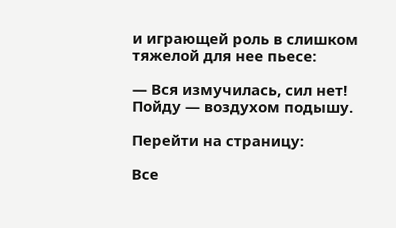и играющей роль в слишком тяжелой для нее пьесе:

— Вся измучилась, сил нет! Пойду — воздухом подышу.

Перейти на страницу:

Все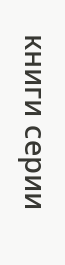книги серии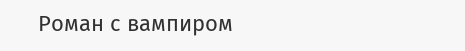Роман с вампиром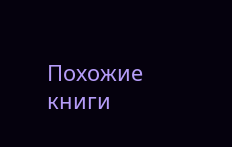Похожие книги